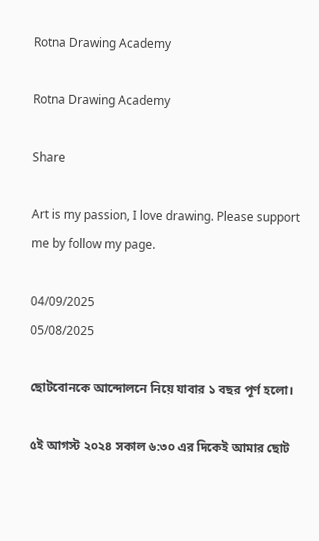Rotna Drawing Academy

Rotna Drawing Academy

Share

Art is my passion, I love drawing. Please support me by follow my page.

04/09/2025
05/08/2025

ছোটবোনকে আন্দোলনে নিয়ে যাবার ১ বছর পূর্ণ হলো।

৫ই আগস্ট ২০২৪ সকাল ৬:৩০ এর দিকেই আমার ছোট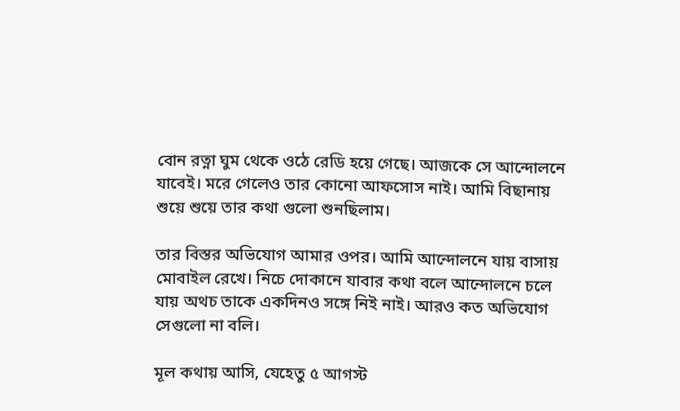বোন রত্না ঘুম থেকে ওঠে রেডি হয়ে গেছে। আজকে সে আন্দোলনে যাবেই। মরে গেলেও তার কোনো আফসোস নাই। আমি বিছানায় শুয়ে শুয়ে তার কথা গুলো শুনছিলাম।

তার বিস্তর অভিযোগ আমার ওপর। আমি আন্দোলনে যায় বাসায় মোবাইল রেখে। নিচে দোকানে যাবার কথা বলে আন্দোলনে চলে যায় অথচ তাকে একদিনও সঙ্গে নিই নাই। আরও কত অভিযোগ সেগুলো না বলি।

মূল কথায় আসি, যেহেতু ৫ আগস্ট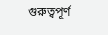গুরুত্বপূর্ণ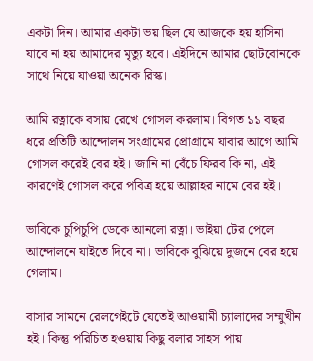একটা দিন। আমার একটা ভয় ছিল যে আজকে হয় হাসিনা যাবে না হয় আমাদের মৃত্যু হবে। এইদিনে আমার ছোটবোনকে সাথে নিয়ে যাওয়া অনেক রিস্ক।

আমি রত্নাকে বসায় রেখে গোসল করলাম। বিগত ১১ বছর ধরে প্রতিটি আন্দোলন সংগ্রামের প্রোগ্রামে যাবার আগে আমি গোসল করেই বের হই। জানি না বেঁচে ফিরব কি না, এই কারণেই গোসল করে পবিত্র হয়ে আল্লাহর নামে বের হই।

ভাবিকে চুপিচুপি ডেকে আনলো রত্না। ভাইয়া টের পেলে আন্দোলনে যাইতে দিবে না। ভাবিকে বুঝিয়ে দুজনে বের হয়ে গেলাম।

বাসার সামনে রেলগেইটে যেতেই আওয়ামী চ্যালাদের সম্মুখীন হই। কিন্তু পরিচিত হওয়ায় কিছু বলার সাহস পায়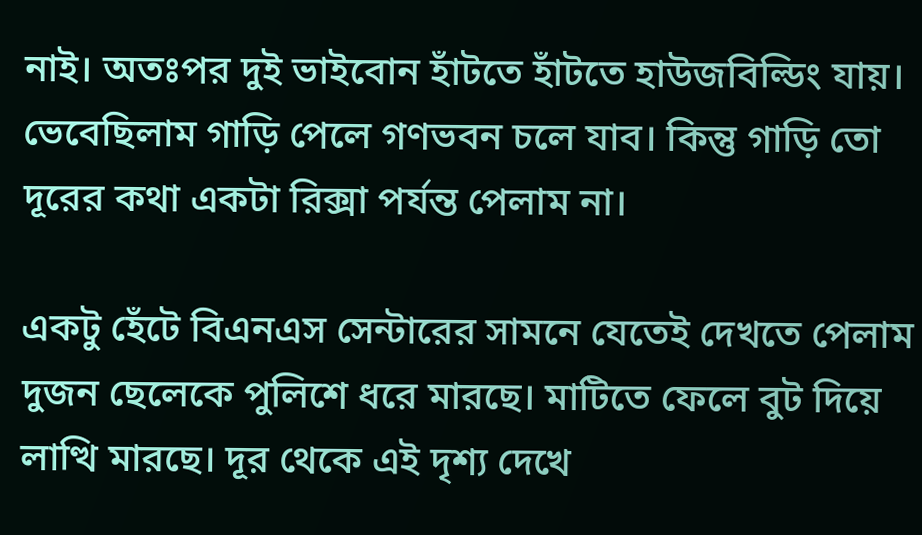নাই। অতঃপর দুই ভাইবোন হাঁটতে হাঁটতে হাউজবিল্ডিং যায়। ভেবেছিলাম গাড়ি পেলে গণভবন চলে যাব। কিন্তু গাড়ি তো দূরের কথা একটা রিক্সা পর্যন্ত পেলাম না।

একটু হেঁটে বিএনএস সেন্টারের সামনে যেতেই দেখতে পেলাম দুজন ছেলেকে পুলিশে ধরে মারছে। মাটিতে ফেলে বুট দিয়ে লাত্থি মারছে। দূর থেকে এই দৃশ্য দেখে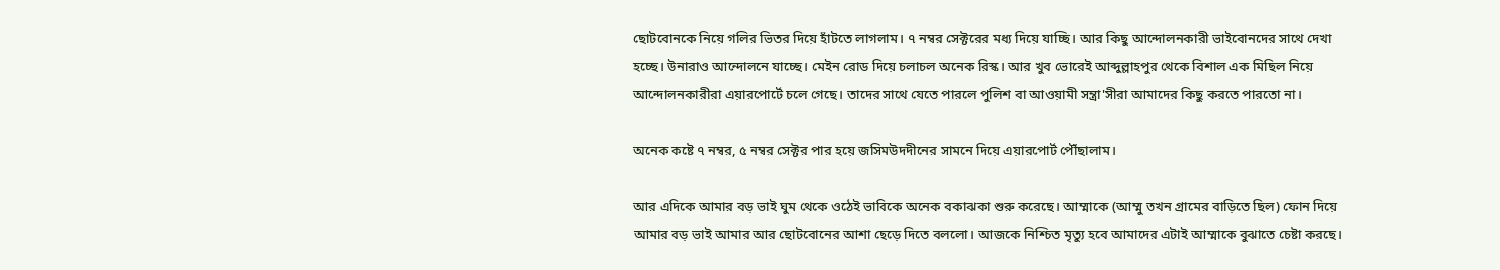ছোটবোনকে নিয়ে গলির ভিতর দিয়ে হাঁটতে লাগলাম। ৭ নম্বর সেক্টরের মধ্য দিয়ে যাচ্ছি। আর কিছু আন্দোলনকারী ভাইবোনদের সাথে দেখা হচ্ছে। উনারাও আন্দোলনে যাচ্ছে। মেইন রোড দিয়ে চলাচল অনেক রিস্ক। আর খুব ভোরেই আব্দুল্লাহপুর থেকে বিশাল এক মিছিল নিয়ে আন্দোলনকারীরা এয়ারপোর্টে চলে গেছে। তাদের সাথে যেতে পারলে পুলিশ বা আওয়ামী সন্ত্রা'সীরা আমাদের কিছু করতে পারতো না।

অনেক কষ্টে ৭ নম্বর, ৫ নম্বর সেক্টর পার হয়ে জসিমউদদীনের সামনে দিয়ে এয়ারপোর্ট পৌঁছালাম।

আর এদিকে আমার বড় ভাই ঘুম থেকে ওঠেই ভাবিকে অনেক বকাঝকা শুরু করেছে। আম্মাকে (আম্মু তখন গ্রামের বাড়িতে ছিল) ফোন দিয়ে আমার বড় ভাই আমার আর ছোটবোনের আশা ছেড়ে দিতে বললো। আজকে নিশ্চিত মৃত্যু হবে আমাদের এটাই আম্মাকে বুঝাতে চেষ্টা করছে।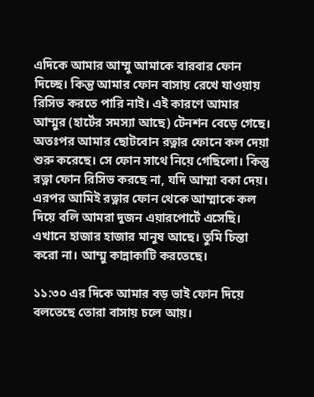এদিকে আমার আম্মু আমাকে বারবার ফোন দিচ্ছে। কিন্তু আমার ফোন বাসায় রেখে যাওয়ায় রিসিভ করতে পারি নাই। এই কারণে আমার আম্মুর (হার্টের সমস্যা আছে) টেনশন বেড়ে গেছে। অতঃপর আমার ছোটবোন রত্নার ফোনে কল দেয়া শুরু করেছে। সে ফোন সাথে নিয়ে গেছিলো। কিন্তু রত্না ফোন রিসিভ করছে না, যদি আম্মা বকা দেয়। এরপর আমিই রত্নার ফোন থেকে আম্মাকে কল দিয়ে বলি আমরা দুজন এয়ারপোর্টে এসেছি। এখানে হাজার হাজার মানুষ আছে। তুমি চিন্তা করো না। আম্মু কান্নাকাটি করতেছে।

১১:৩০ এর দিকে আমার বড় ভাই ফোন দিয়ে বলতেছে তোরা বাসায় চলে আয়।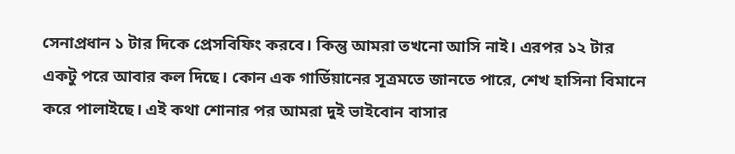সেনাপ্রধান ১ টার দিকে প্রেসবিফিং করবে। কিন্তু আমরা তখনো আসি নাই। এরপর ১২ টার একটু পরে আবার কল দিছে। কোন এক গার্ডিয়ানের সূত্রমতে জানতে পারে, শেখ হাসিনা বিমানে করে পালাইছে। এই কথা শোনার পর আমরা দুই ভাইবোন বাসার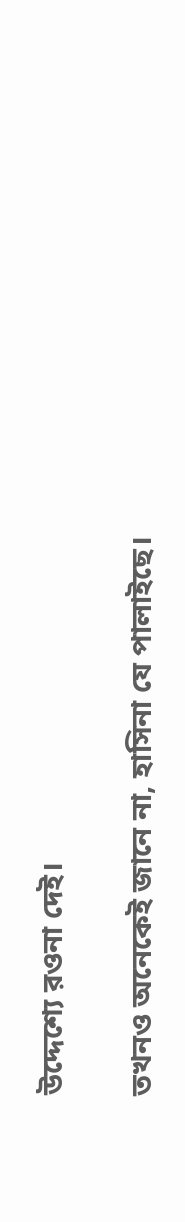উদ্দেশ্যে রওনা দেই।

তখনও অনেকেই জানে না, হাসিনা যে পালাইছে।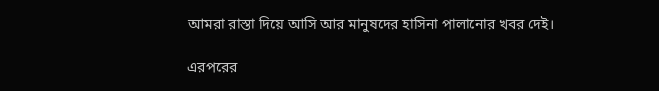আমরা রাস্তা দিয়ে আসি আর মানুষদের হাসিনা পালানোর খবর দেই।

এরপরের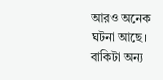আরও অনেক ঘটনা আছে। বাকিটা অন্য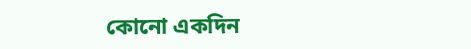কোনো একদিন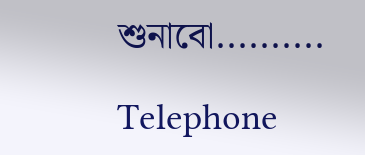শুনাবো..........

Telephone